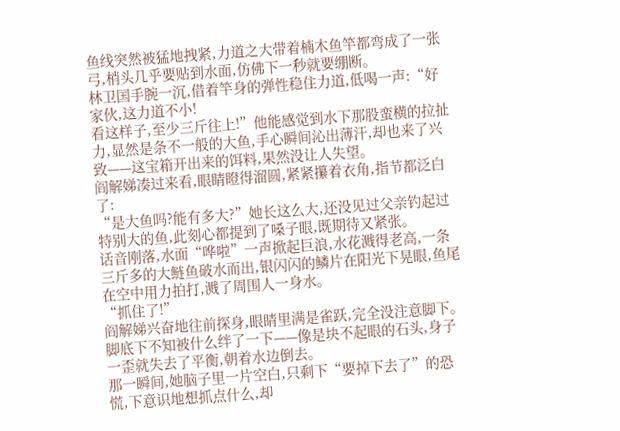鱼线突然被猛地拽紧,力道之大带着楠木鱼竿都弯成了一张弓,梢头几乎要贴到水面,仿佛下一秒就要绷断。
林卫国手腕一沉,借着竿身的弹性稳住力道,低喝一声:“好家伙,这力道不小!
看这样子,至少三斤往上!”他能感觉到水下那股蛮横的拉扯力,显然是条不一般的大鱼,手心瞬间沁出薄汗,却也来了兴致——这宝箱开出来的饵料,果然没让人失望。
阎解娣凑过来看,眼睛瞪得溜圆,紧紧攥着衣角,指节都泛白了:
“是大鱼吗?能有多大?”她长这么大,还没见过父亲钓起过特别大的鱼,此刻心都提到了嗓子眼,既期待又紧张。
话音刚落,水面“哗啦”一声掀起巨浪,水花溅得老高,一条三斤多的大鲢鱼破水而出,银闪闪的鳞片在阳光下晃眼,鱼尾在空中用力拍打,溅了周围人一身水。
“抓住了!”
阎解娣兴奋地往前探身,眼睛里满是雀跃,完全没注意脚下。
脚底下不知被什么绊了一下——像是块不起眼的石头,身子一歪就失去了平衡,朝着水边倒去。
那一瞬间,她脑子里一片空白,只剩下“要掉下去了”的恐慌,下意识地想抓点什么,却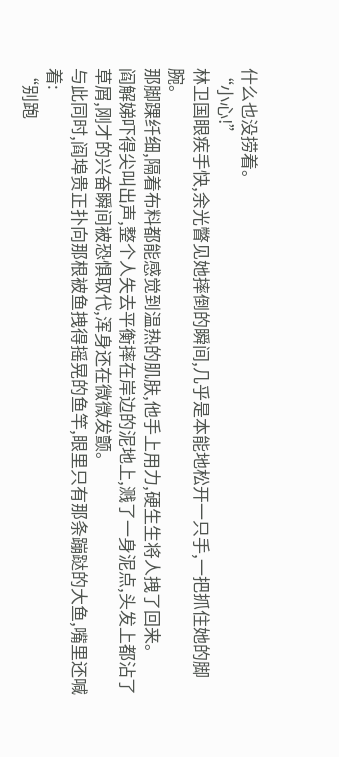什么也没捞着。
“小心!”
林卫国眼疾手快,余光瞥见她摔倒的瞬间,几乎是本能地松开一只手,一把抓住她的脚腕。
那脚踝纤细,隔着布料都能感觉到温热的肌肤,他手上用力,硬生生将人拽了回来。
阎解娣吓得尖叫出声,整个人失去平衡摔在岸边的泥地上,溅了一身泥点,头发上都沾了草屑,刚才的兴奋瞬间被恐惧取代,浑身还在微微发颤。
与此同时,阎埠贵正扑向那根被鱼拽得摇晃的鱼竿,眼里只有那条蹦跶的大鱼,嘴里还喊着:
“别跑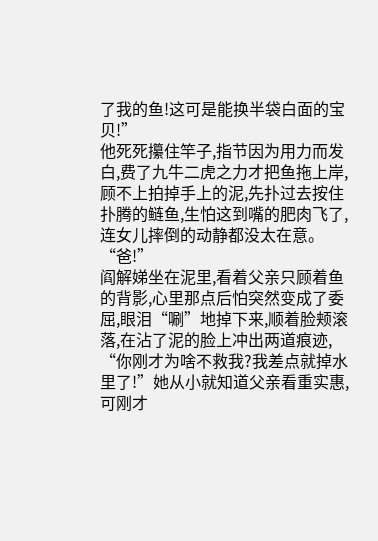了我的鱼!这可是能换半袋白面的宝贝!”
他死死攥住竿子,指节因为用力而发白,费了九牛二虎之力才把鱼拖上岸,顾不上拍掉手上的泥,先扑过去按住扑腾的鲢鱼,生怕这到嘴的肥肉飞了,连女儿摔倒的动静都没太在意。
“爸!”
阎解娣坐在泥里,看着父亲只顾着鱼的背影,心里那点后怕突然变成了委屈,眼泪“唰”地掉下来,顺着脸颊滚落,在沾了泥的脸上冲出两道痕迹,
“你刚才为啥不救我?我差点就掉水里了!”她从小就知道父亲看重实惠,可刚才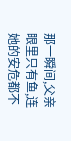那一瞬间,父亲眼里只有鱼,连她的安危都不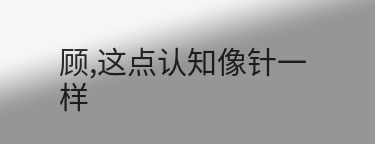顾,这点认知像针一样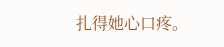扎得她心口疼。